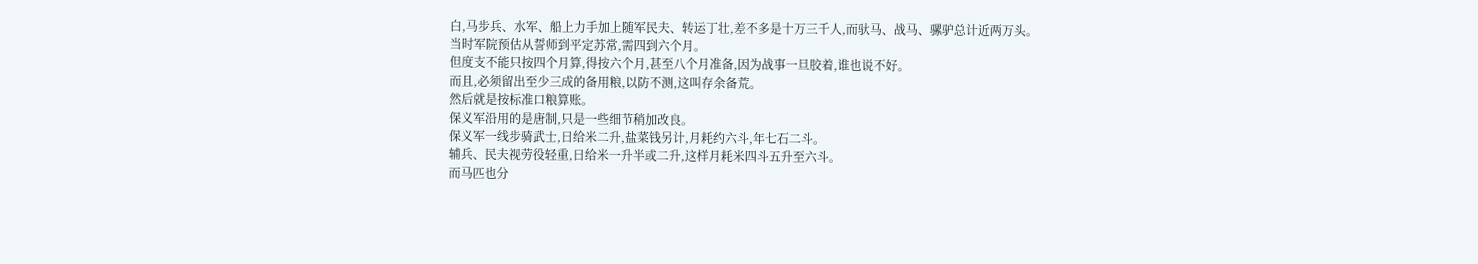白,马步兵、水军、船上力手加上随军民夫、转运丁壮,差不多是十万三千人,而驮马、战马、骡驴总计近两万头。
当时军院预估从誓师到平定苏常,需四到六个月。
但度支不能只按四个月算,得按六个月,甚至八个月准备,因为战事一旦胶着,谁也说不好。
而且,必须留出至少三成的备用粮,以防不测,这叫存余备荒。
然后就是按标准口粮算账。
保义军沿用的是唐制,只是一些细节稍加改良。
保义军一线步骑武士,日给米二升,盐菜钱另计,月耗约六斗,年七石二斗。
辅兵、民夫视劳役轻重,日给米一升半或二升,这样月耗米四斗五升至六斗。
而马匹也分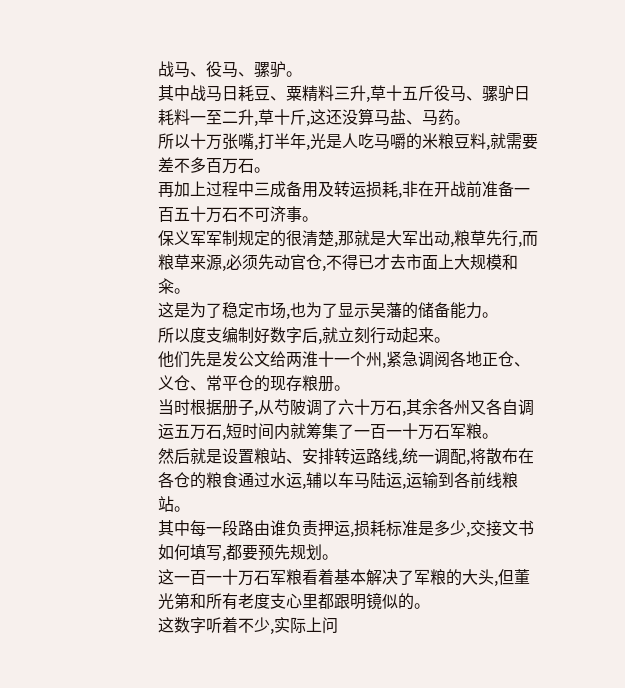战马、役马、骡驴。
其中战马日耗豆、粟精料三升,草十五斤役马、骡驴日耗料一至二升,草十斤,这还没算马盐、马药。
所以十万张嘴,打半年,光是人吃马嚼的米粮豆料,就需要差不多百万石。
再加上过程中三成备用及转运损耗,非在开战前准备一百五十万石不可济事。
保义军军制规定的很清楚,那就是大军出动,粮草先行,而粮草来源,必须先动官仓,不得已才去市面上大规模和籴。
这是为了稳定市场,也为了显示吴藩的储备能力。
所以度支编制好数字后,就立刻行动起来。
他们先是发公文给两淮十一个州,紧急调阅各地正仓、义仓、常平仓的现存粮册。
当时根据册子,从芍陂调了六十万石,其余各州又各自调运五万石,短时间内就筹集了一百一十万石军粮。
然后就是设置粮站、安排转运路线,统一调配,将散布在各仓的粮食通过水运,辅以车马陆运,运输到各前线粮站。
其中每一段路由谁负责押运,损耗标准是多少,交接文书如何填写,都要预先规划。
这一百一十万石军粮看着基本解决了军粮的大头,但董光第和所有老度支心里都跟明镜似的。
这数字听着不少,实际上问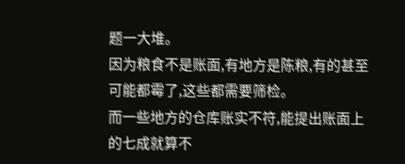题一大堆。
因为粮食不是账面,有地方是陈粮,有的甚至可能都霉了,这些都需要筛检。
而一些地方的仓库账实不符,能提出账面上的七成就算不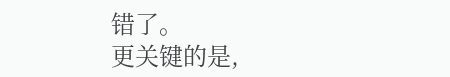错了。
更关键的是,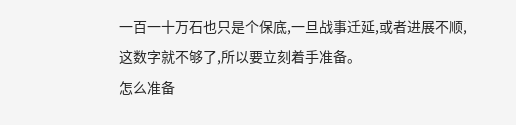一百一十万石也只是个保底,一旦战事迁延,或者进展不顺,这数字就不够了,所以要立刻着手准备。
怎么准备